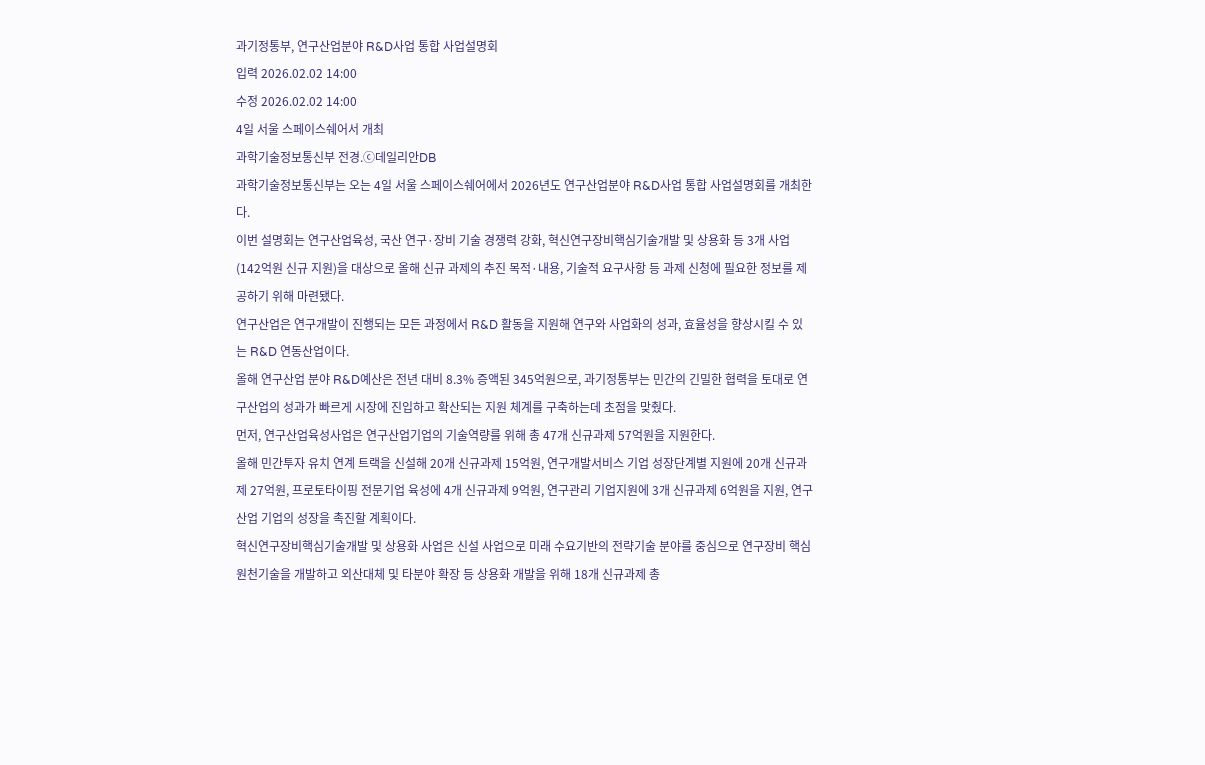과기정통부, 연구산업분야 R&D사업 통합 사업설명회
입력 2026.02.02 14:00
수정 2026.02.02 14:00
4일 서울 스페이스쉐어서 개최
과학기술정보통신부 전경.ⓒ데일리안DB
과학기술정보통신부는 오는 4일 서울 스페이스쉐어에서 2026년도 연구산업분야 R&D사업 통합 사업설명회를 개최한다.
이번 설명회는 연구산업육성, 국산 연구·장비 기술 경쟁력 강화, 혁신연구장비핵심기술개발 및 상용화 등 3개 사업(142억원 신규 지원)을 대상으로 올해 신규 과제의 추진 목적·내용, 기술적 요구사항 등 과제 신청에 필요한 정보를 제공하기 위해 마련됐다.
연구산업은 연구개발이 진행되는 모든 과정에서 R&D 활동을 지원해 연구와 사업화의 성과, 효율성을 향상시킬 수 있는 R&D 연동산업이다.
올해 연구산업 분야 R&D예산은 전년 대비 8.3% 증액된 345억원으로, 과기정통부는 민간의 긴밀한 협력을 토대로 연구산업의 성과가 빠르게 시장에 진입하고 확산되는 지원 체계를 구축하는데 초점을 맞췄다.
먼저, 연구산업육성사업은 연구산업기업의 기술역량를 위해 총 47개 신규과제 57억원을 지원한다.
올해 민간투자 유치 연계 트랙을 신설해 20개 신규과제 15억원, 연구개발서비스 기업 성장단계별 지원에 20개 신규과제 27억원, 프로토타이핑 전문기업 육성에 4개 신규과제 9억원, 연구관리 기업지원에 3개 신규과제 6억원을 지원, 연구산업 기업의 성장을 촉진할 계획이다.
혁신연구장비핵심기술개발 및 상용화 사업은 신설 사업으로 미래 수요기반의 전략기술 분야를 중심으로 연구장비 핵심원천기술을 개발하고 외산대체 및 타분야 확장 등 상용화 개발을 위해 18개 신규과제 총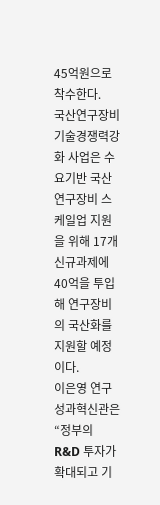45억원으로 착수한다.
국산연구장비기술경쟁력강화 사업은 수요기반 국산 연구장비 스케일업 지원을 위해 17개 신규과제에 40억을 투입해 연구장비의 국산화를 지원할 예정이다.
이은영 연구성과혁신관은 “정부의 R&D 투자가 확대되고 기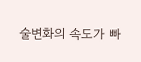술변화의 속도가 빠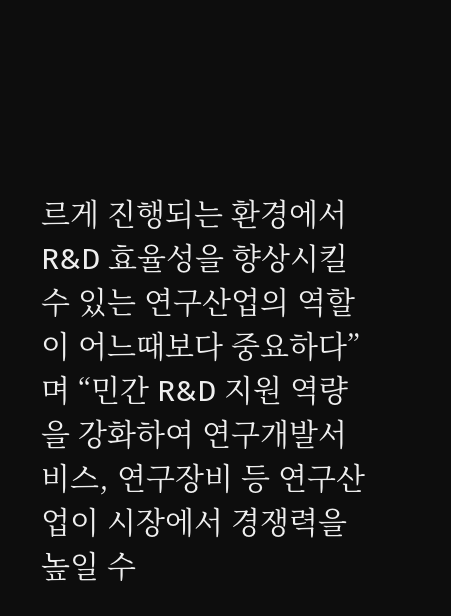르게 진행되는 환경에서 R&D 효율성을 향상시킬 수 있는 연구산업의 역할이 어느때보다 중요하다”며 “민간 R&D 지원 역량을 강화하여 연구개발서비스, 연구장비 등 연구산업이 시장에서 경쟁력을 높일 수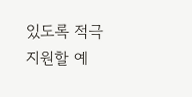있도록 적극 지원할 예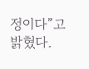정이다”고 밝혔다.